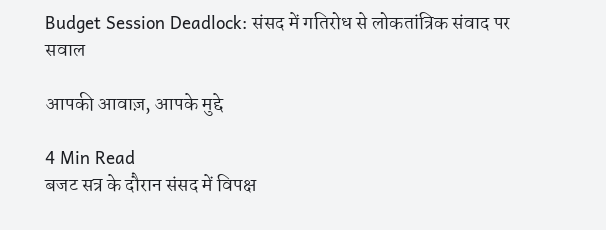Budget Session Deadlock: संसद में गतिरोध से लोकतांत्रिक संवाद पर सवाल

आपकी आवाज़, आपके मुद्दे

4 Min Read
बजट सत्र के दौरान संसद में विपक्ष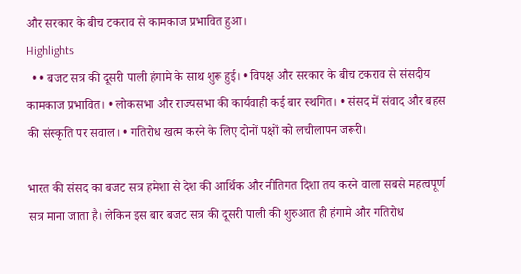और सरकार के बीच टकराव से कामकाज प्रभावित हुआ।
Highlights
  • • बजट सत्र की दूसरी पाली हंगामे के साथ शुरू हुई। • विपक्ष और सरकार के बीच टकराव से संसदीय कामकाज प्रभावित। • लोकसभा और राज्यसभा की कार्यवाही कई बार स्थगित। • संसद में संवाद और बहस की संस्कृति पर सवाल। • गतिरोध खत्म करने के लिए दोनों पक्षों को लचीलापन जरूरी।

भारत की संसद का बजट सत्र हमेशा से देश की आर्थिक और नीतिगत दिशा तय करने वाला सबसे महत्वपूर्ण सत्र माना जाता है। लेकिन इस बार बजट सत्र की दूसरी पाली की शुरुआत ही हंगामे और गतिरोध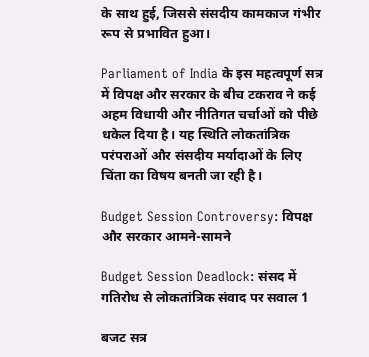के साथ हुई, जिससे संसदीय कामकाज गंभीर रूप से प्रभावित हुआ।

Parliament of India के इस महत्वपूर्ण सत्र में विपक्ष और सरकार के बीच टकराव ने कई अहम विधायी और नीतिगत चर्चाओं को पीछे धकेल दिया है। यह स्थिति लोकतांत्रिक परंपराओं और संसदीय मर्यादाओं के लिए चिंता का विषय बनती जा रही है।

Budget Session Controversy: विपक्ष और सरकार आमने-सामने

Budget Session Deadlock: संसद में गतिरोध से लोकतांत्रिक संवाद पर सवाल 1

बजट सत्र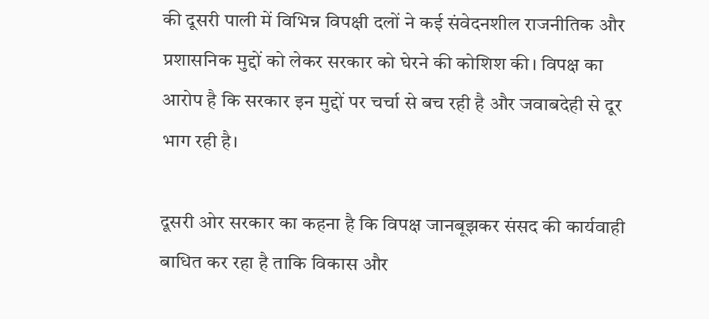की दूसरी पाली में विभिन्न विपक्षी दलों ने कई संवेदनशील राजनीतिक और प्रशासनिक मुद्दों को लेकर सरकार को घेरने की कोशिश की। विपक्ष का आरोप है कि सरकार इन मुद्दों पर चर्चा से बच रही है और जवाबदेही से दूर भाग रही है।

दूसरी ओर सरकार का कहना है कि विपक्ष जानबूझकर संसद की कार्यवाही बाधित कर रहा है ताकि विकास और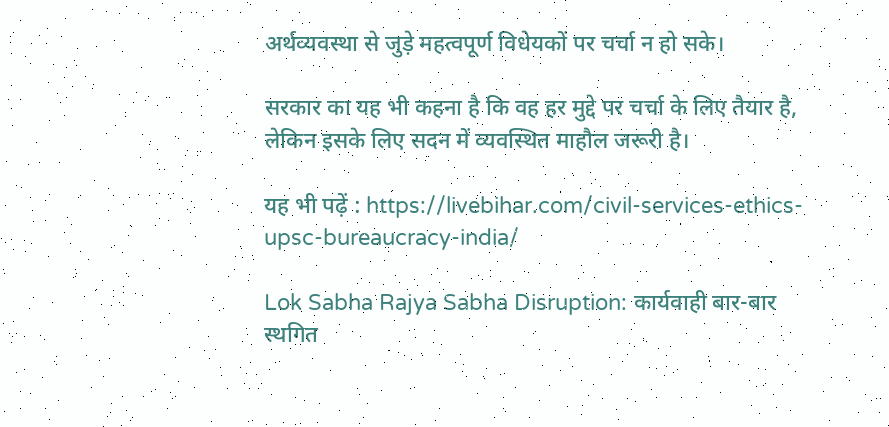अर्थव्यवस्था से जुड़े महत्वपूर्ण विधेयकों पर चर्चा न हो सके।

सरकार का यह भी कहना है कि वह हर मुद्दे पर चर्चा के लिए तैयार है, लेकिन इसके लिए सदन में व्यवस्थित माहौल जरूरी है।

यह भी पढ़ें : https://livebihar.com/civil-services-ethics-upsc-bureaucracy-india/

Lok Sabha Rajya Sabha Disruption: कार्यवाही बार-बार स्थगित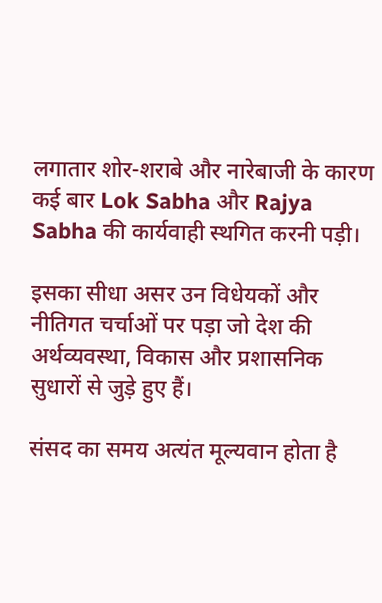लगातार शोर-शराबे और नारेबाजी के कारण कई बार Lok Sabha और Rajya Sabha की कार्यवाही स्थगित करनी पड़ी।

इसका सीधा असर उन विधेयकों और नीतिगत चर्चाओं पर पड़ा जो देश की अर्थव्यवस्था, विकास और प्रशासनिक सुधारों से जुड़े हुए हैं।

संसद का समय अत्यंत मूल्यवान होता है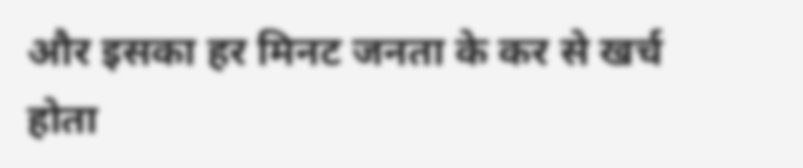और इसका हर मिनट जनता के कर से खर्च होता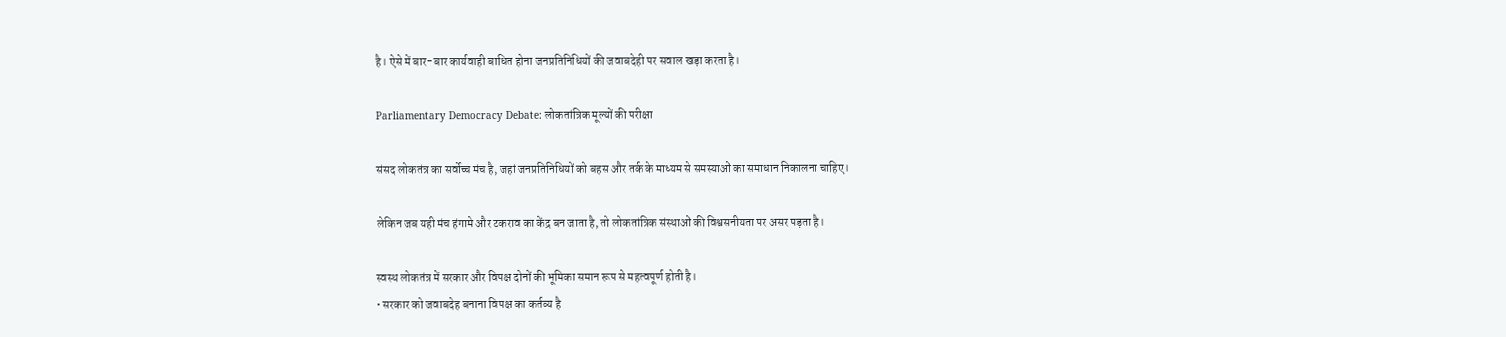है। ऐसे में बार-बार कार्यवाही बाधित होना जनप्रतिनिधियों की जवाबदेही पर सवाल खड़ा करता है।

Parliamentary Democracy Debate: लोकतांत्रिक मूल्यों की परीक्षा

संसद लोकतंत्र का सर्वोच्च मंच है, जहां जनप्रतिनिधियों को बहस और तर्क के माध्यम से समस्याओं का समाधान निकालना चाहिए।

लेकिन जब यही मंच हंगामे और टकराव का केंद्र बन जाता है, तो लोकतांत्रिक संस्थाओं की विश्वसनीयता पर असर पड़ता है।

स्वस्थ लोकतंत्र में सरकार और विपक्ष दोनों की भूमिका समान रूप से महत्वपूर्ण होती है।
• सरकार को जवाबदेह बनाना विपक्ष का कर्तव्य है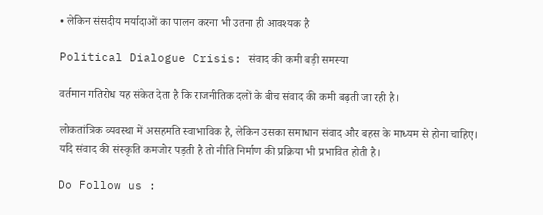• लेकिन संसदीय मर्यादाओं का पालन करना भी उतना ही आवश्यक है

Political Dialogue Crisis: संवाद की कमी बड़ी समस्या

वर्तमान गतिरोध यह संकेत देता है कि राजनीतिक दलों के बीच संवाद की कमी बढ़ती जा रही है।

लोकतांत्रिक व्यवस्था में असहमति स्वाभाविक है, लेकिन उसका समाधान संवाद और बहस के माध्यम से होना चाहिए। यदि संवाद की संस्कृति कमजोर पड़ती है तो नीति निर्माण की प्रक्रिया भी प्रभावित होती है।

Do Follow us :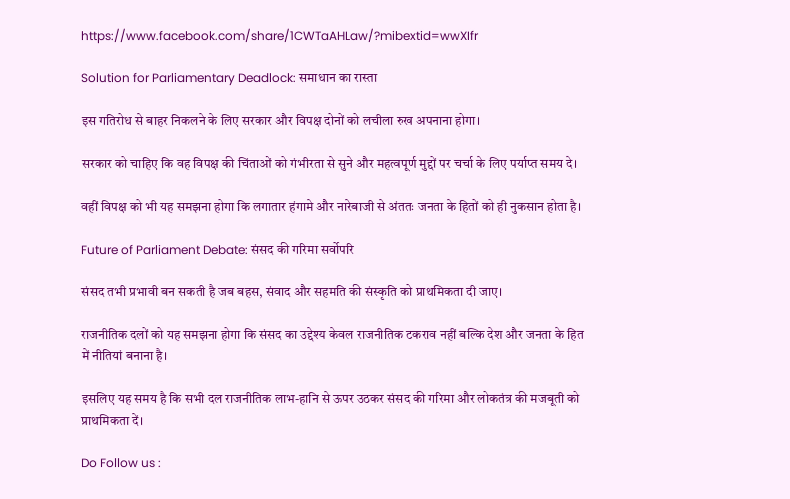https://www.facebook.com/share/1CWTaAHLaw/?mibextid=wwXIfr

Solution for Parliamentary Deadlock: समाधान का रास्ता

इस गतिरोध से बाहर निकलने के लिए सरकार और विपक्ष दोनों को लचीला रुख अपनाना होगा।

सरकार को चाहिए कि वह विपक्ष की चिंताओं को गंभीरता से सुने और महत्वपूर्ण मुद्दों पर चर्चा के लिए पर्याप्त समय दे।

वहीं विपक्ष को भी यह समझना होगा कि लगातार हंगामे और नारेबाजी से अंततः जनता के हितों को ही नुकसान होता है।

Future of Parliament Debate: संसद की गरिमा सर्वोपरि

संसद तभी प्रभावी बन सकती है जब बहस, संवाद और सहमति की संस्कृति को प्राथमिकता दी जाए।

राजनीतिक दलों को यह समझना होगा कि संसद का उद्देश्य केवल राजनीतिक टकराव नहीं बल्कि देश और जनता के हित में नीतियां बनाना है।

इसलिए यह समय है कि सभी दल राजनीतिक लाभ-हानि से ऊपर उठकर संसद की गरिमा और लोकतंत्र की मजबूती को प्राथमिकता दें।

Do Follow us :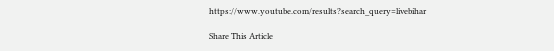https://www.youtube.com/results?search_query=livebihar

Share This Article